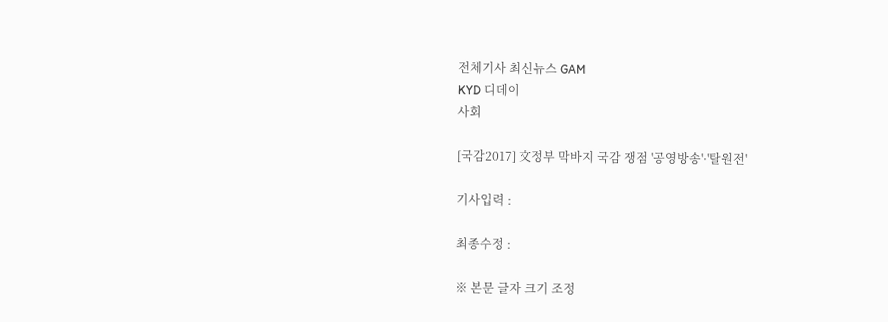전체기사 최신뉴스 GAM
KYD 디데이
사회

[국감2017] 文정부 막바지 국감 쟁점 '공영방송'·'탈원전'

기사입력 :

최종수정 :

※ 본문 글자 크기 조정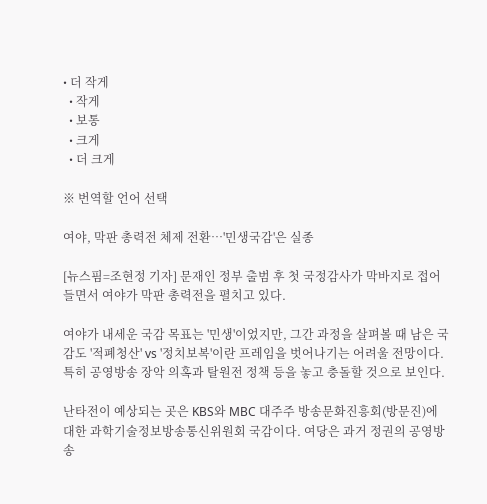• 더 작게
  • 작게
  • 보통
  • 크게
  • 더 크게

※ 번역할 언어 선택

여야, 막판 총력전 체제 전환…'민생국감'은 실종

[뉴스핌=조현정 기자] 문재인 정부 출범 후 첫 국정감사가 막바지로 접어들면서 여야가 막판 총력전을 펼치고 있다.

여야가 내세운 국감 목표는 '민생'이었지만, 그간 과정을 살펴볼 때 남은 국감도 '적폐청산' vs '정치보복'이란 프레임을 벗어나기는 어려울 전망이다. 특히 공영방송 장악 의혹과 탈원전 정책 등을 놓고 충돌할 것으로 보인다.

난타전이 예상되는 곳은 KBS와 MBC 대주주 방송문화진흥회(방문진)에 대한 과학기술정보방송통신위원회 국감이다. 여당은 과거 정권의 공영방송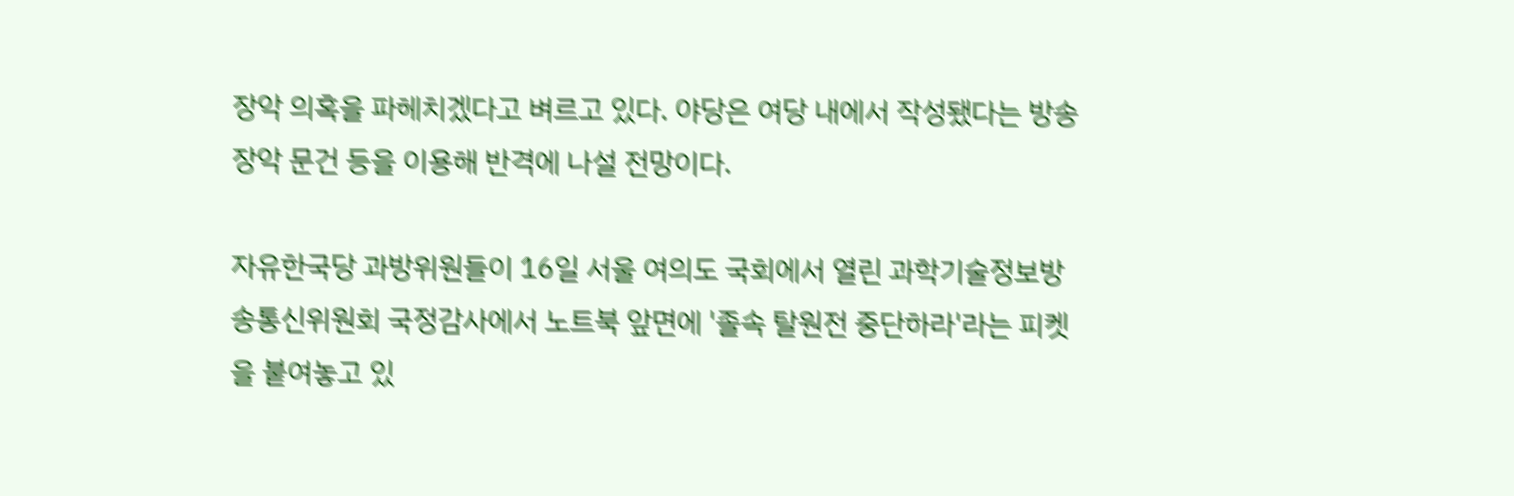장악 의혹을 파헤치겠다고 벼르고 있다. 야당은 여당 내에서 작성됐다는 방송장악 문건 등을 이용해 반격에 나설 전망이다.

자유한국당 과방위원들이 16일 서울 여의도 국회에서 열린 과학기술정보방송통신위원회 국정감사에서 노트북 앞면에 '졸속 탈원전 중단하라'라는 피켓을 붙여놓고 있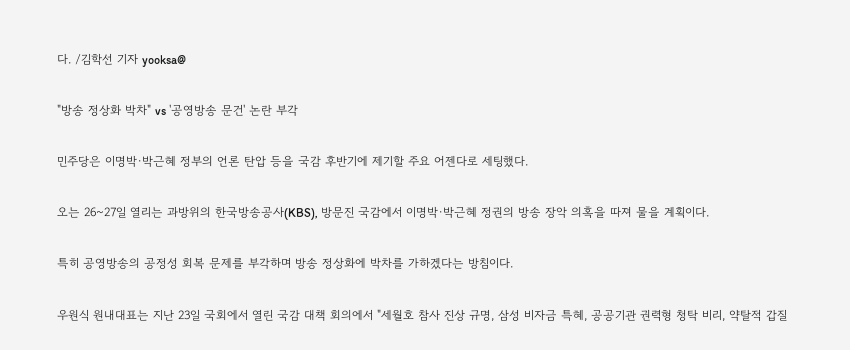다. /김학선 기자 yooksa@

"방송 정상화 박차" vs '공영방송 문건' 논란 부각

민주당은 이명박·박근혜 정부의 언론 탄압 등을 국감 후반기에 제기할 주요 어젠다로 세팅했다.

오는 26~27일 열리는 과방위의 한국방송공사(KBS), 방문진 국감에서 이명박·박근혜 정권의 방송 장악 의혹을 따져 물을 계획이다.

특히 공영방송의 공정성 회복 문제를 부각하며 방송 정상화에 박차를 가하겠다는 방침이다.

우원식 원내대표는 지난 23일 국회에서 열린 국감 대책 회의에서 "세월호 참사 진상 규명, 삼성 비자금 특혜, 공공기관 권력형 청탁 비리, 약탈적 갑질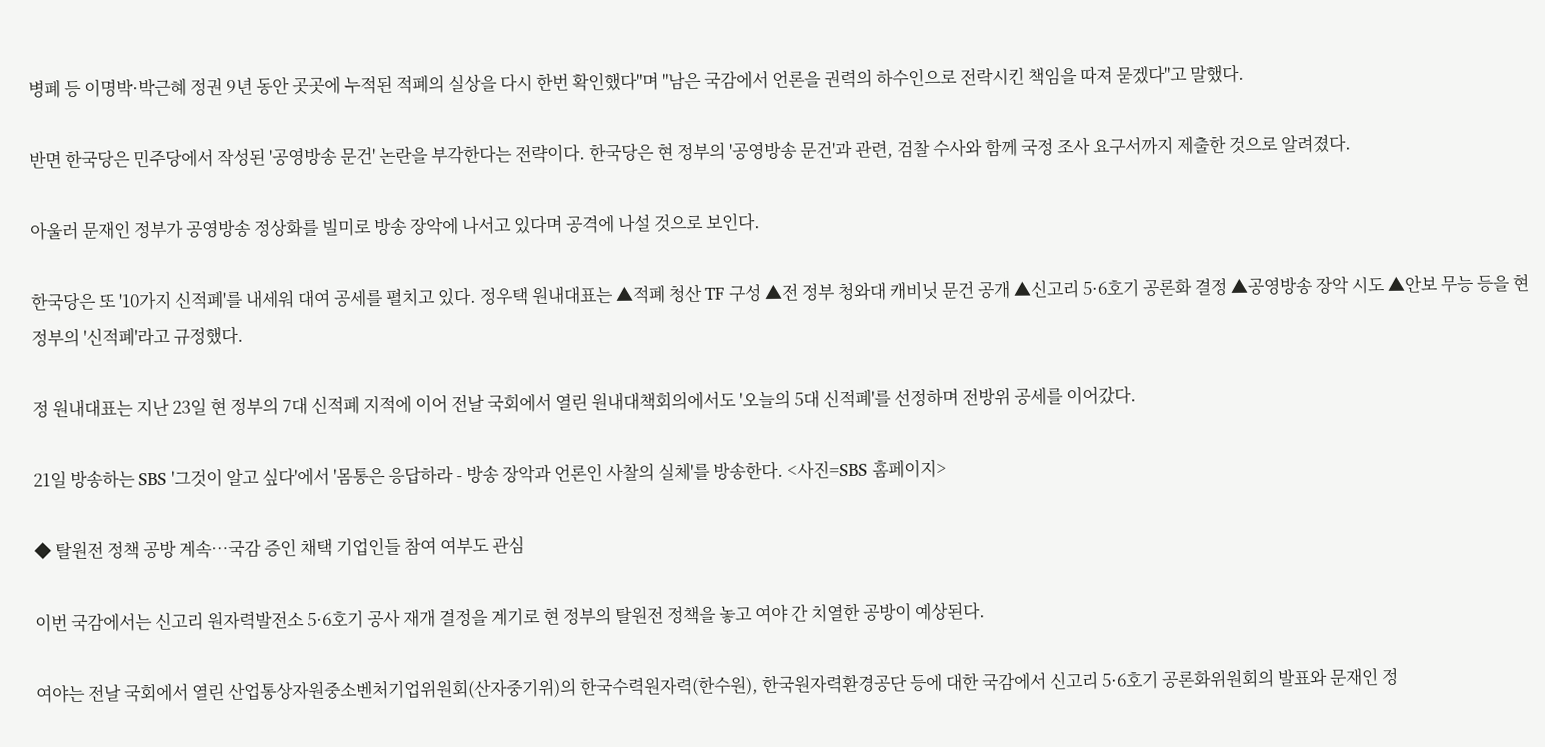병폐 등 이명박·박근혜 정권 9년 동안 곳곳에 누적된 적폐의 실상을 다시 한번 확인했다"며 "남은 국감에서 언론을 권력의 하수인으로 전락시킨 책임을 따져 묻겠다"고 말했다.

반면 한국당은 민주당에서 작성된 '공영방송 문건' 논란을 부각한다는 전략이다. 한국당은 현 정부의 '공영방송 문건'과 관련, 검찰 수사와 함께 국정 조사 요구서까지 제출한 것으로 알려졌다.

아울러 문재인 정부가 공영방송 정상화를 빌미로 방송 장악에 나서고 있다며 공격에 나설 것으로 보인다.

한국당은 또 '10가지 신적폐'를 내세워 대여 공세를 펼치고 있다. 정우택 원내대표는 ▲적폐 청산 TF 구성 ▲전 정부 청와대 캐비닛 문건 공개 ▲신고리 5·6호기 공론화 결정 ▲공영방송 장악 시도 ▲안보 무능 등을 현 정부의 '신적폐'라고 규정했다.

정 원내대표는 지난 23일 현 정부의 7대 신적폐 지적에 이어 전날 국회에서 열린 원내대책회의에서도 '오늘의 5대 신적폐'를 선정하며 전방위 공세를 이어갔다.

21일 방송하는 SBS '그것이 알고 싶다'에서 '몸통은 응답하라 - 방송 장악과 언론인 사찰의 실체'를 방송한다. <사진=SBS 홈페이지>

◆ 탈원전 정책 공방 계속…국감 증인 채택 기업인들 참여 여부도 관심

이번 국감에서는 신고리 원자력발전소 5·6호기 공사 재개 결정을 계기로 현 정부의 탈원전 정책을 놓고 여야 간 치열한 공방이 예상된다.

여야는 전날 국회에서 열린 산업통상자원중소벤처기업위원회(산자중기위)의 한국수력원자력(한수원), 한국원자력환경공단 등에 대한 국감에서 신고리 5·6호기 공론화위원회의 발표와 문재인 정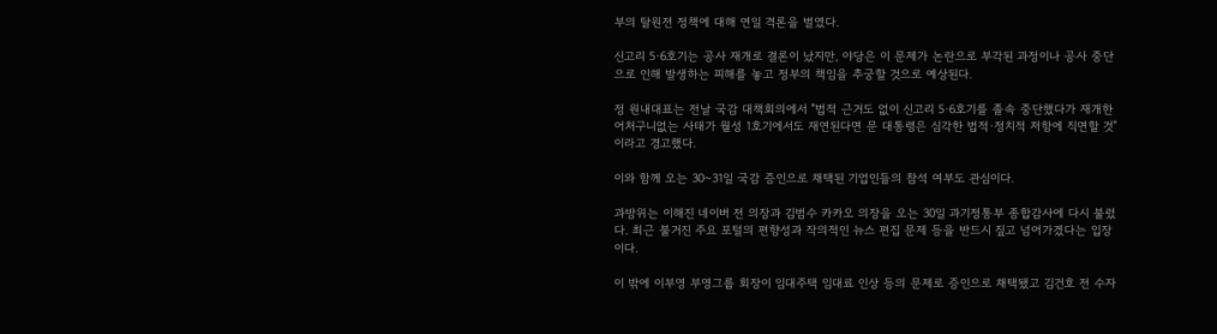부의 탈원전 정책에 대해 연일 격론을 벌였다.

신고리 5·6호기는 공사 재개로 결론이 났지만, 야당은 이 문제가 논란으로 부각된 과정이나 공사 중단으로 인해 발생하는 피해를 놓고 정부의 책임을 추궁할 것으로 예상된다.

정 원내대표는 전날 국감 대책회의에서 "법적 근거도 없이 신고리 5·6호기를 졸속 중단했다가 재개한 어처구니없는 사태가 월성 1호기에서도 재연된다면 문 대통령은 심각한 법적·정치적 저항에 직면할 것"이라고 경고했다.

이와 함께 오는 30~31일 국감 증인으로 채택된 기업인들의 참석 여부도 관심이다.

과방위는 이해진 네이버 전 의장과 김범수 카카오 의장을 오는 30일 과기정통부 종합감사에 다시 불렀다. 최근 불거진 주요 포털의 편향성과 작의적인 뉴스 편집 문제 등을 반드시 짚고 넘어가겠다는 입장이다.

이 밖에 이부영 부영그룹 회장이 임대주택 임대료 인상 등의 문제로 증인으로 채택됐고 김건호 전 수자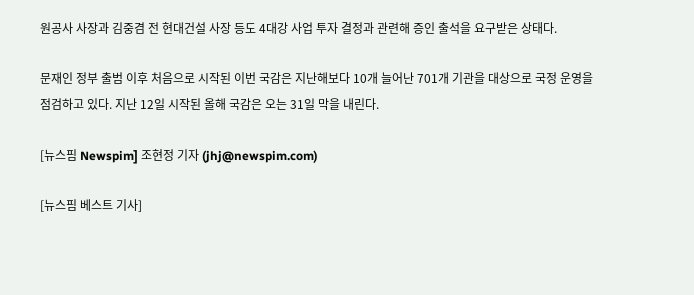원공사 사장과 김중겸 전 현대건설 사장 등도 4대강 사업 투자 결정과 관련해 증인 출석을 요구받은 상태다.

문재인 정부 출범 이후 처음으로 시작된 이번 국감은 지난해보다 10개 늘어난 701개 기관을 대상으로 국정 운영을 점검하고 있다. 지난 12일 시작된 올해 국감은 오는 31일 막을 내린다.

[뉴스핌 Newspim] 조현정 기자 (jhj@newspim.com)

[뉴스핌 베스트 기사]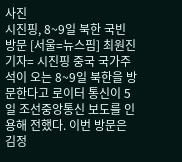사진
시진핑, 8~9일 북한 국빈 방문 [서울=뉴스핌] 최원진 기자= 시진핑 중국 국가주석이 오는 8~9일 북한을 방문한다고 로이터 통신이 5일 조선중앙통신 보도를 인용해 전했다. 이번 방문은 김정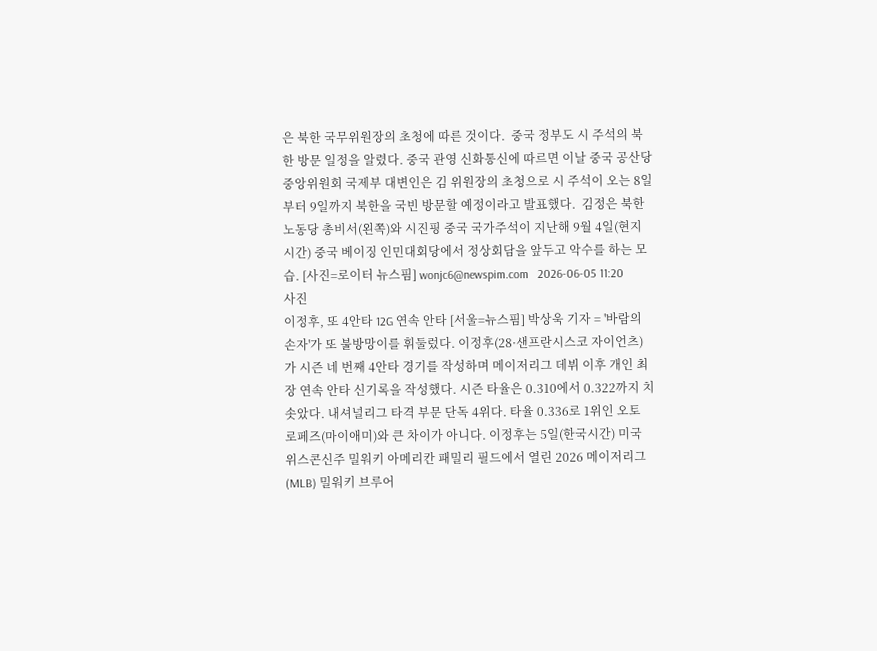은 북한 국무위원장의 초청에 따른 것이다.  중국 정부도 시 주석의 북한 방문 일정을 알렸다. 중국 관영 신화통신에 따르면 이날 중국 공산당 중앙위원회 국제부 대변인은 김 위원장의 초청으로 시 주석이 오는 8일부터 9일까지 북한을 국빈 방문할 예정이라고 발표했다.  김정은 북한 노동당 총비서(왼쪽)와 시진핑 중국 국가주석이 지난해 9월 4일(현지시간) 중국 베이징 인민대회당에서 정상회담을 앞두고 악수를 하는 모습. [사진=로이터 뉴스핌] wonjc6@newspim.com   2026-06-05 11:20
사진
이정후, 또 4안타 12G 연속 안타 [서울=뉴스핌] 박상욱 기자 = '바람의 손자'가 또 불방망이를 휘둘렀다. 이정후(28·샌프란시스코 자이언츠)가 시즌 네 번째 4안타 경기를 작성하며 메이저리그 데뷔 이후 개인 최장 연속 안타 신기록을 작성했다. 시즌 타율은 0.310에서 0.322까지 치솟았다. 내셔널리그 타격 부문 단독 4위다. 타율 0.336로 1위인 오토 로페즈(마이애미)와 큰 차이가 아니다. 이정후는 5일(한국시간) 미국 위스콘신주 밀워키 아메리칸 패밀리 필드에서 열린 2026 메이저리그(MLB) 밀워키 브루어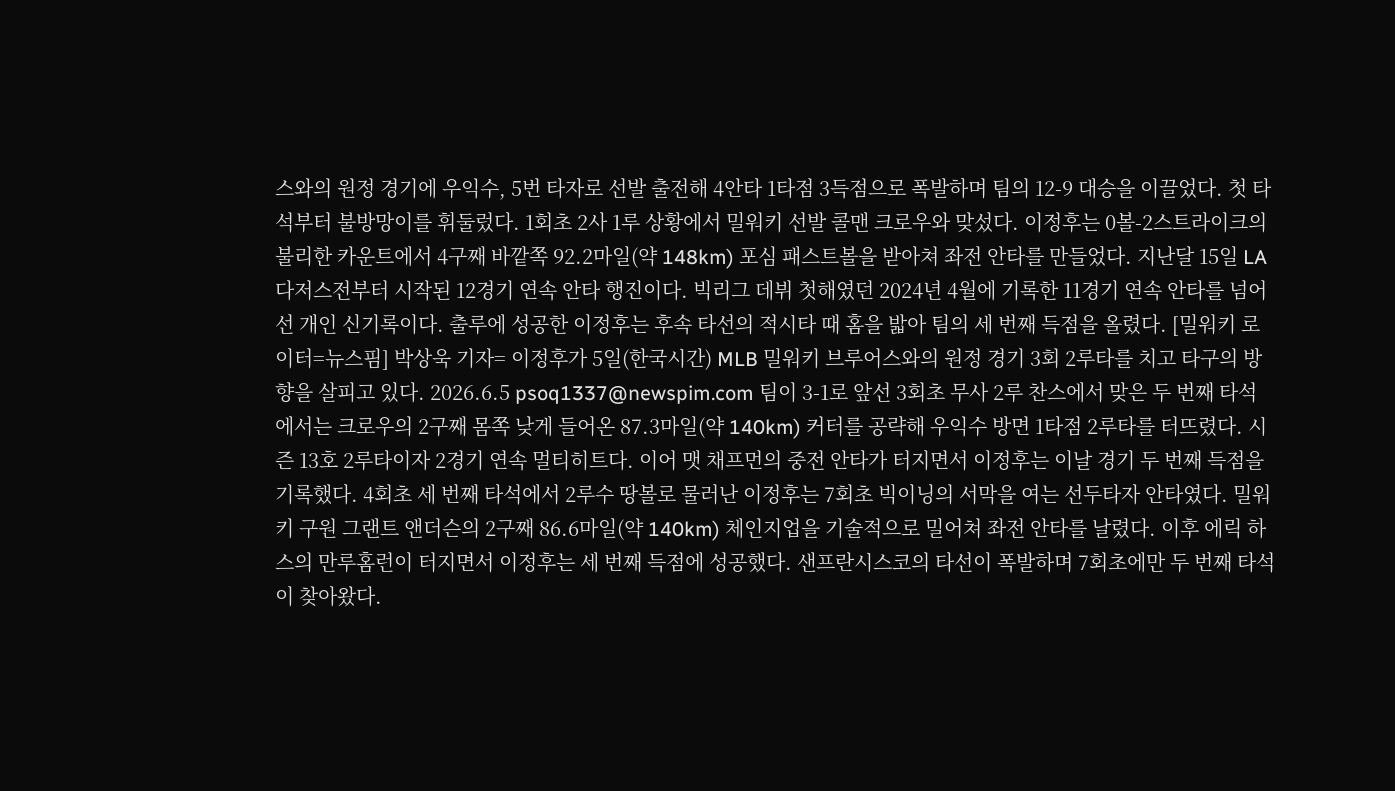스와의 원정 경기에 우익수, 5번 타자로 선발 출전해 4안타 1타점 3득점으로 폭발하며 팀의 12-9 대승을 이끌었다. 첫 타석부터 불방망이를 휘둘렀다. 1회초 2사 1루 상황에서 밀워키 선발 콜맨 크로우와 맞섰다. 이정후는 0볼-2스트라이크의 불리한 카운트에서 4구째 바깥쪽 92.2마일(약 148km) 포심 패스트볼을 받아쳐 좌전 안타를 만들었다. 지난달 15일 LA 다저스전부터 시작된 12경기 연속 안타 행진이다. 빅리그 데뷔 첫해였던 2024년 4월에 기록한 11경기 연속 안타를 넘어선 개인 신기록이다. 출루에 성공한 이정후는 후속 타선의 적시타 때 홈을 밟아 팀의 세 번째 득점을 올렸다. [밀워키 로이터=뉴스핌] 박상욱 기자= 이정후가 5일(한국시간) MLB 밀워키 브루어스와의 원정 경기 3회 2루타를 치고 타구의 방향을 살피고 있다. 2026.6.5 psoq1337@newspim.com 팀이 3-1로 앞선 3회초 무사 2루 찬스에서 맞은 두 번째 타석에서는 크로우의 2구째 몸쪽 낮게 들어온 87.3마일(약 140km) 커터를 공략해 우익수 방면 1타점 2루타를 터뜨렸다. 시즌 13호 2루타이자 2경기 연속 멀티히트다. 이어 맷 채프먼의 중전 안타가 터지면서 이정후는 이날 경기 두 번째 득점을 기록했다. 4회초 세 번째 타석에서 2루수 땅볼로 물러난 이정후는 7회초 빅이닝의 서막을 여는 선두타자 안타였다. 밀워키 구원 그랜트 앤더슨의 2구째 86.6마일(약 140km) 체인지업을 기술적으로 밀어쳐 좌전 안타를 날렸다. 이후 에릭 하스의 만루홈런이 터지면서 이정후는 세 번째 득점에 성공했다. 샌프란시스코의 타선이 폭발하며 7회초에만 두 번째 타석이 찾아왔다.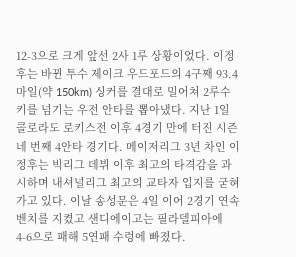12-3으로 크게 앞선 2사 1루 상황이었다. 이정후는 바뀐 투수 제이크 우드포드의 4구째 93.4마일(약 150km) 싱커를 결대로 밀어쳐 2루수 키를 넘기는 우전 안타를 뽑아냈다. 지난 1일 콜로라도 로키스전 이후 4경기 만에 터진 시즌 네 번째 4안타 경기다. 메이저리그 3년 차인 이정후는 빅리그 데뷔 이후 최고의 타격감을 과시하며 내셔널리그 최고의 교타자 입지를 굳혀가고 있다. 이날 송성문은 4일 이어 2경기 연속 벤치를 지켰고 샌디에이고는 필라델피아에 4-6으로 패해 5연패 수렁에 빠졌다.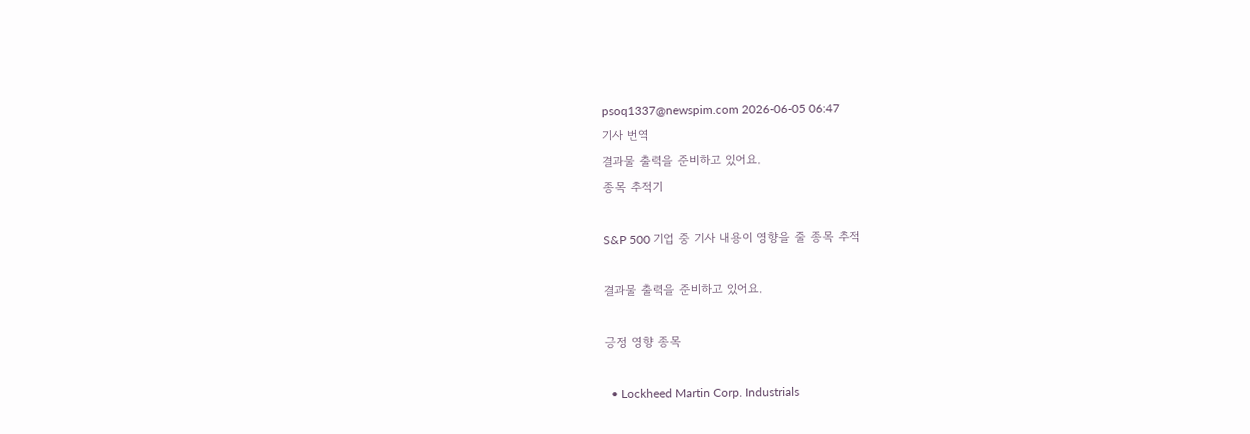psoq1337@newspim.com 2026-06-05 06:47
기사 번역
결과물 출력을 준비하고 있어요.
종목 추적기

S&P 500 기업 중 기사 내용이 영향을 줄 종목 추적

결과물 출력을 준비하고 있어요.

긍정 영향 종목

  • Lockheed Martin Corp. Industrials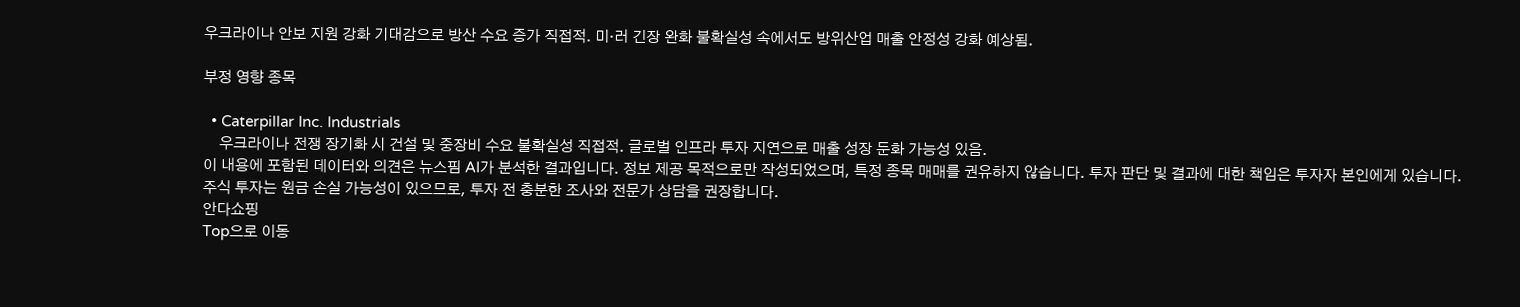우크라이나 안보 지원 강화 기대감으로 방산 수요 증가 직접적. 미·러 긴장 완화 불확실성 속에서도 방위산업 매출 안정성 강화 예상됨.

부정 영향 종목

  • Caterpillar Inc. Industrials
    우크라이나 전쟁 장기화 시 건설 및 중장비 수요 불확실성 직접적. 글로벌 인프라 투자 지연으로 매출 성장 둔화 가능성 있음.
이 내용에 포함된 데이터와 의견은 뉴스핌 AI가 분석한 결과입니다. 정보 제공 목적으로만 작성되었으며, 특정 종목 매매를 권유하지 않습니다. 투자 판단 및 결과에 대한 책임은 투자자 본인에게 있습니다. 주식 투자는 원금 손실 가능성이 있으므로, 투자 전 충분한 조사와 전문가 상담을 권장합니다.
안다쇼핑
Top으로 이동